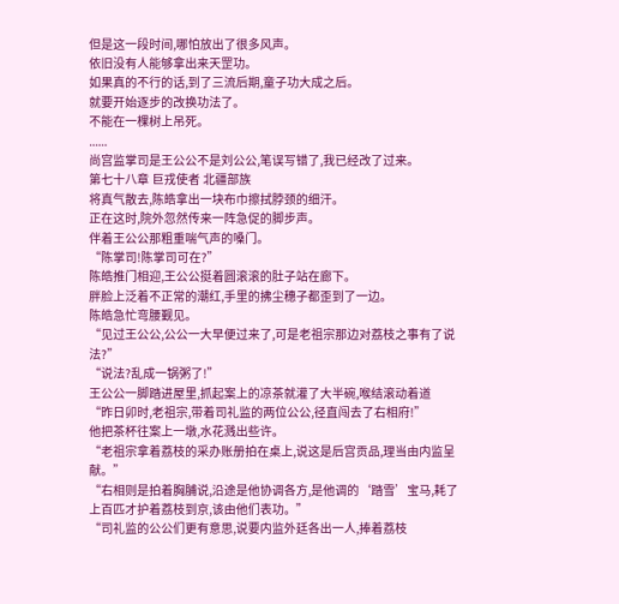但是这一段时间,哪怕放出了很多风声。
依旧没有人能够拿出来天罡功。
如果真的不行的话,到了三流后期,童子功大成之后。
就要开始逐步的改换功法了。
不能在一棵树上吊死。
......
尚宫监掌司是王公公不是刘公公,笔误写错了,我已经改了过来。
第七十八章 巨戎使者 北疆部族
将真气散去,陈皓拿出一块布巾擦拭脖颈的细汗。
正在这时,院外忽然传来一阵急促的脚步声。
伴着王公公那粗重喘气声的嗓门。
“陈掌司!陈掌司可在?”
陈皓推门相迎,王公公挺着圆滚滚的肚子站在廊下。
胖脸上泛着不正常的潮红,手里的拂尘穗子都歪到了一边。
陈皓急忙弯腰觐见。
“见过王公公,公公一大早便过来了,可是老祖宗那边对荔枝之事有了说法?”
“说法?乱成一锅粥了!”
王公公一脚踏进屋里,抓起案上的凉茶就灌了大半碗,喉结滚动着道
“昨日卯时,老祖宗,带着司礼监的两位公公,径直闯去了右相府!”
他把茶杯往案上一墩,水花溅出些许。
“老祖宗拿着荔枝的采办账册拍在桌上,说这是后宫贡品,理当由内监呈献。”
“右相则是拍着胸脯说,沿途是他协调各方,是他调的‘踏雪’宝马,耗了上百匹才护着荔枝到京,该由他们表功。”
“司礼监的公公们更有意思,说要内监外廷各出一人,捧着荔枝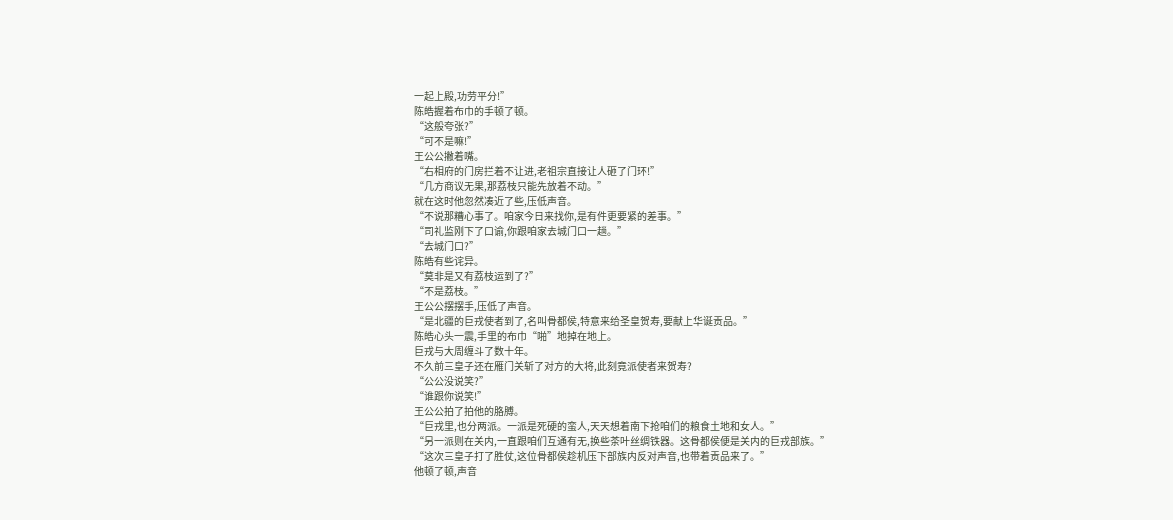一起上殿,功劳平分!”
陈皓握着布巾的手顿了顿。
“这般夸张?”
“可不是嘛!”
王公公撇着嘴。
“右相府的门房拦着不让进,老祖宗直接让人砸了门环!”
“几方商议无果,那荔枝只能先放着不动。”
就在这时他忽然凑近了些,压低声音。
“不说那糟心事了。咱家今日来找你,是有件更要紧的差事。”
“司礼监刚下了口谕,你跟咱家去城门口一趟。”
“去城门口?”
陈皓有些诧异。
“莫非是又有荔枝运到了?”
“不是荔枝。”
王公公摆摆手,压低了声音。
“是北疆的巨戎使者到了,名叫骨都侯,特意来给圣皇贺寿,要献上华诞贡品。”
陈皓心头一震,手里的布巾“啪”地掉在地上。
巨戎与大周缠斗了数十年。
不久前三皇子还在雁门关斩了对方的大将,此刻竟派使者来贺寿?
“公公没说笑?”
“谁跟你说笑!”
王公公拍了拍他的胳膊。
“巨戎里,也分两派。一派是死硬的蛮人,天天想着南下抢咱们的粮食土地和女人。”
“另一派则在关内,一直跟咱们互通有无,换些茶叶丝绸铁器。这骨都侯便是关内的巨戎部族。”
“这次三皇子打了胜仗,这位骨都侯趁机压下部族内反对声音,也带着贡品来了。”
他顿了顿,声音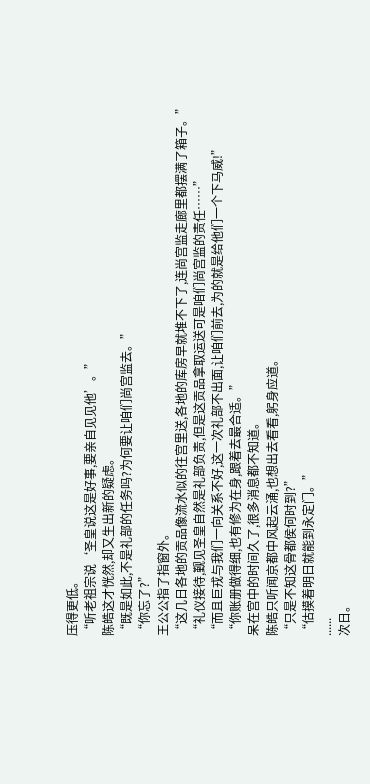压得更低。
“听老祖宗说‘圣皇说这是好事,要亲自见见他’。”
陈皓这才恍然,却又生出新的疑虑。
“既是如此,不是礼部的任务吗?为何要让咱们尚宫监去。”
“你忘了?”
王公公指了指窗外。
“这几日各地的贡品像流水似的往宫里送,各地的库房早就堆不下了,连尚宫监走廊里都摆满了箱子。”
“礼仪接待,觐见圣皇自然是礼部负责,但是这贡品拿取运送可是咱们尚宫监的责任……”
“而且巨戎与我们一向关系不好,这一次礼部不出面,让咱们前去,为的就是给他们一个下马威!”
“你账册做得细,也有修为在身,跟着去最合适。”
呆在宫中的时间久了,很多消息都不知道。
陈皓只听闻京都中风起云涌,也想出去看看,躬身应道。
“只是不知这骨都侯何时到?”
“估摸着明日就能到永定门。”
......
次日。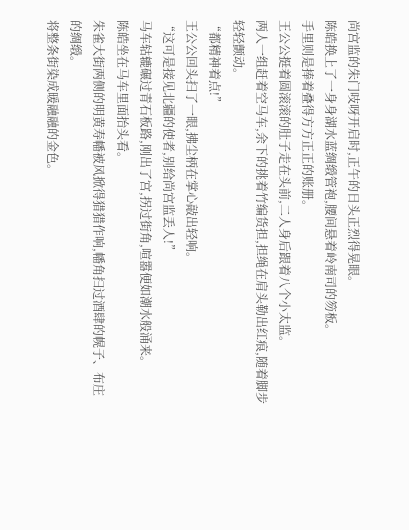尚宫监的朱门吱呀开启时,正午的日头正烈得晃眼。
陈皓换上了一身身湖水蓝绸缎管袍,腰间悬着岭南司的笏板。
手里则是捧着叠得方方正正的账册。
王公公挺着圆滚滚的肚子走在头前,二人身后跟着八个小太监。
两人一组赶着空马车,余下的挑着竹编货担,担绳在肩头勒出红痕,随着脚步轻轻颤动。
“都精神着点!”
王公公回头扫了一眼,拂尘柄在掌心敲出轻响。
“这可是接见北疆的使者,别给尚宫监丢人!”
马车轱辘碾过青石板路,刚出了宫,拐过街角,喧嚣便如潮水般涌来。
陈皓坐在马车里面抬头看。
朱雀大街两侧的明黄寿幡被风掀得猎猎作响,幡角扫过酒肆的幌子、布庄的绸缎。
将整条街染成暖融融的金色。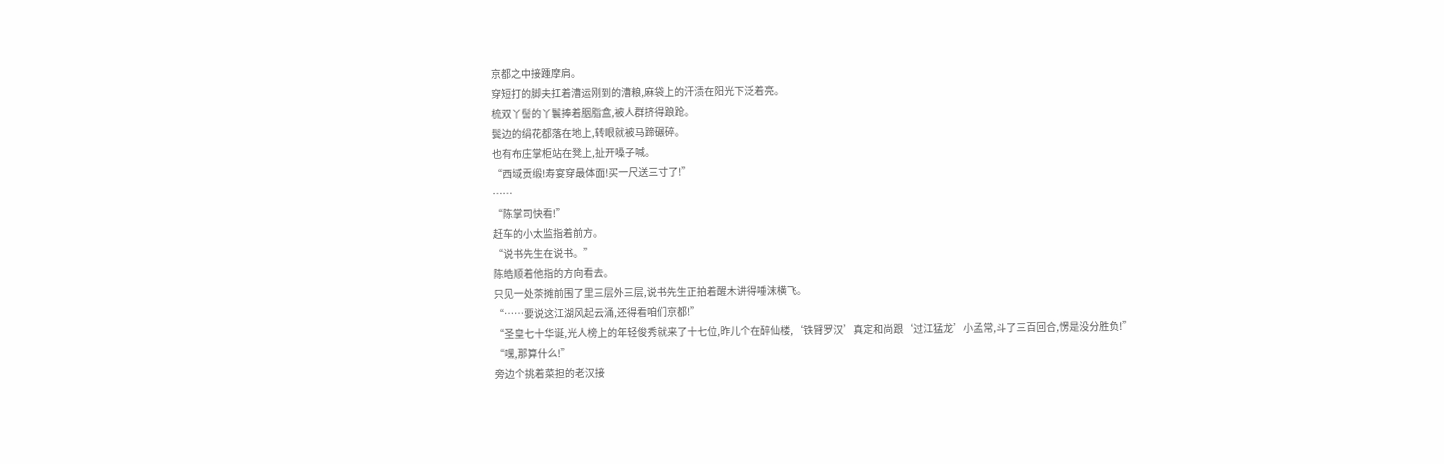京都之中接踵摩肩。
穿短打的脚夫扛着漕运刚到的漕粮,麻袋上的汗渍在阳光下泛着亮。
梳双丫髻的丫鬟捧着胭脂盒,被人群挤得踉跄。
鬓边的绢花都落在地上,转眼就被马蹄碾碎。
也有布庄掌柜站在凳上,扯开嗓子喊。
“西域贡缎!寿宴穿最体面!买一尺送三寸了!”
……
“陈掌司快看!”
赶车的小太监指着前方。
“说书先生在说书。”
陈皓顺着他指的方向看去。
只见一处茶摊前围了里三层外三层,说书先生正拍着醒木讲得唾沫横飞。
“……要说这江湖风起云涌,还得看咱们京都!”
“圣皇七十华诞,光人榜上的年轻俊秀就来了十七位,昨儿个在醉仙楼,‘铁臂罗汉’真定和尚跟‘过江猛龙’小孟常,斗了三百回合,愣是没分胜负!”
“嘿,那算什么!”
旁边个挑着菜担的老汉接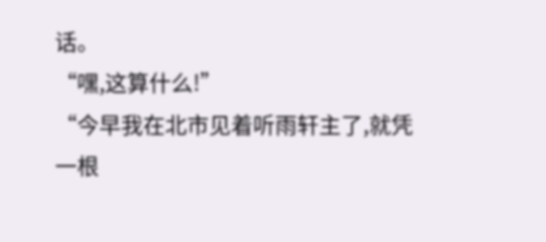话。
“嘿,这算什么!”
“今早我在北市见着听雨轩主了,就凭一根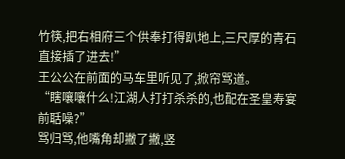竹筷,把右相府三个供奉打得趴地上,三尺厚的青石直接插了进去!”
王公公在前面的马车里听见了,掀帘骂道。
“瞎嚷嚷什么!江湖人打打杀杀的,也配在圣皇寿宴前聒噪?”
骂归骂,他嘴角却撇了撇,竖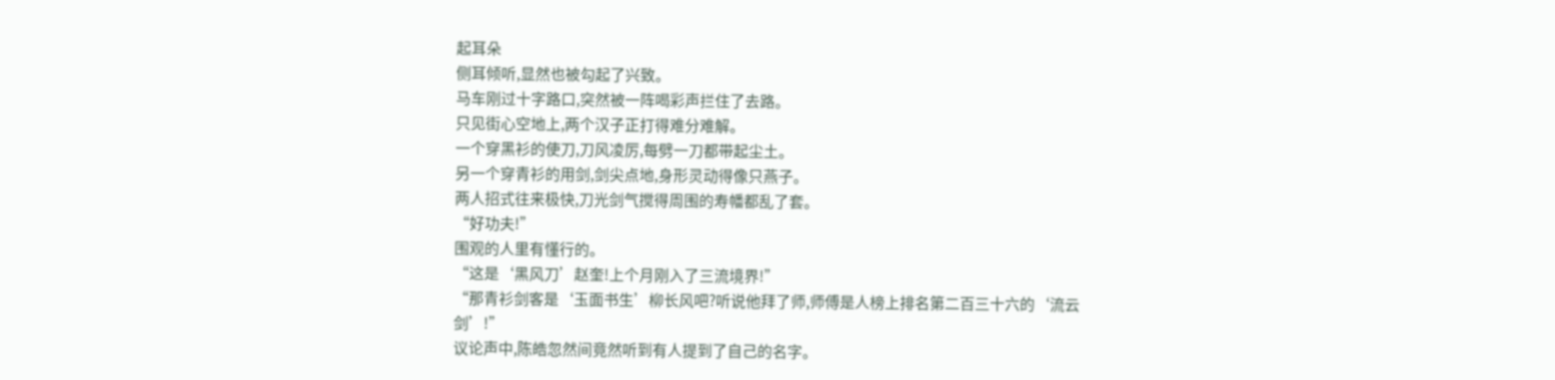起耳朵
侧耳倾听,显然也被勾起了兴致。
马车刚过十字路口,突然被一阵喝彩声拦住了去路。
只见街心空地上,两个汉子正打得难分难解。
一个穿黑衫的使刀,刀风凌厉,每劈一刀都带起尘土。
另一个穿青衫的用剑,剑尖点地,身形灵动得像只燕子。
两人招式往来极快,刀光剑气搅得周围的寿幡都乱了套。
“好功夫!”
围观的人里有懂行的。
“这是‘黑风刀’赵奎!上个月刚入了三流境界!”
“那青衫剑客是‘玉面书生’柳长风吧?听说他拜了师,师傅是人榜上排名第二百三十六的‘流云剑’!”
议论声中,陈皓忽然间竟然听到有人提到了自己的名字。